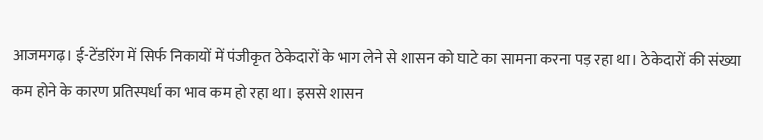आजमगढ़। ई-टेंडरिंग में सिर्फ निकायों में पंजीकृत ठेकेदारों के भाग लेने से शासन को घाटे का सामना करना पड़ रहा था। ठेकेदारों की संख्या कम होने के कारण प्रतिस्पर्धा का भाव कम हो रहा था। इससे शासन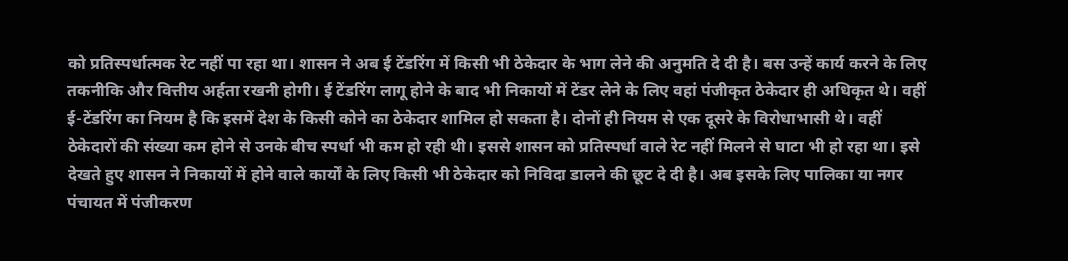को प्रतिस्पर्धात्मक रेट नहीं पा रहा था। शासन ने अब ई टेंडरिंग में किसी भी ठेकेदार के भाग लेने की अनुमति दे दी है। बस उन्हें कार्य करने के लिए तकनीकि और वित्तीय अर्हता रखनी होगी। ई टेंडरिंग लागू होने के बाद भी निकायों में टेंडर लेने के लिए वहां पंजीकृत ठेकेदार ही अधिकृत थे। वहीं ई-टेंडरिंग का नियम है कि इसमें देश के किसी कोने का ठेकेदार शामिल हो सकता है। दोनों ही नियम से एक दूसरे के विरोधाभासी थे। वहीं ठेकेदारों की संख्या कम होने से उनके बीच स्पर्धा भी कम हो रही थी। इससे शासन को प्रतिस्पर्धा वाले रेट नहीं मिलने से घाटा भी हो रहा था। इसे देखते हुए शासन ने निकायों में होने वाले कार्यों के लिए किसी भी ठेकेदार को निविदा डालने की छूट दे दी है। अब इसके लिए पालिका या नगर पंचायत में पंजीकरण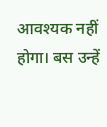आवश्यक नहीं होगा। बस उन्हें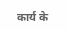कार्य के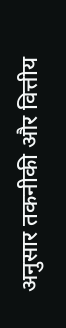अनुसार तकनीकी और वित्तीय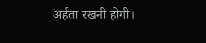अर्हता रखनी होगी।